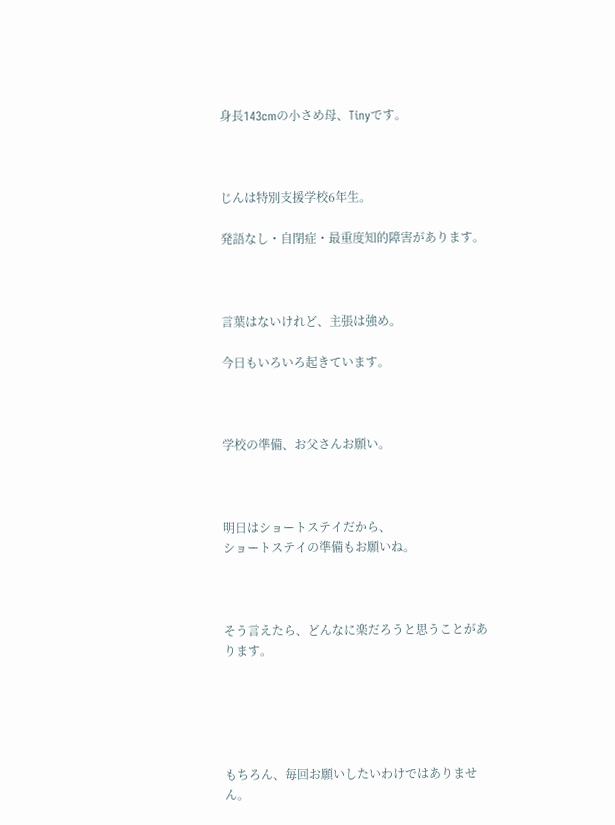身長143cmの小さめ母、Tinyです。



じんは特別支援学校6年生。

発語なし・自閉症・最重度知的障害があります。



言葉はないけれど、主張は強め。

今日もいろいろ起きています。



学校の準備、お父さんお願い。



明日はショートステイだから、
ショートステイの準備もお願いね。



そう言えたら、どんなに楽だろうと思うことがあります。





もちろん、毎回お願いしたいわけではありません。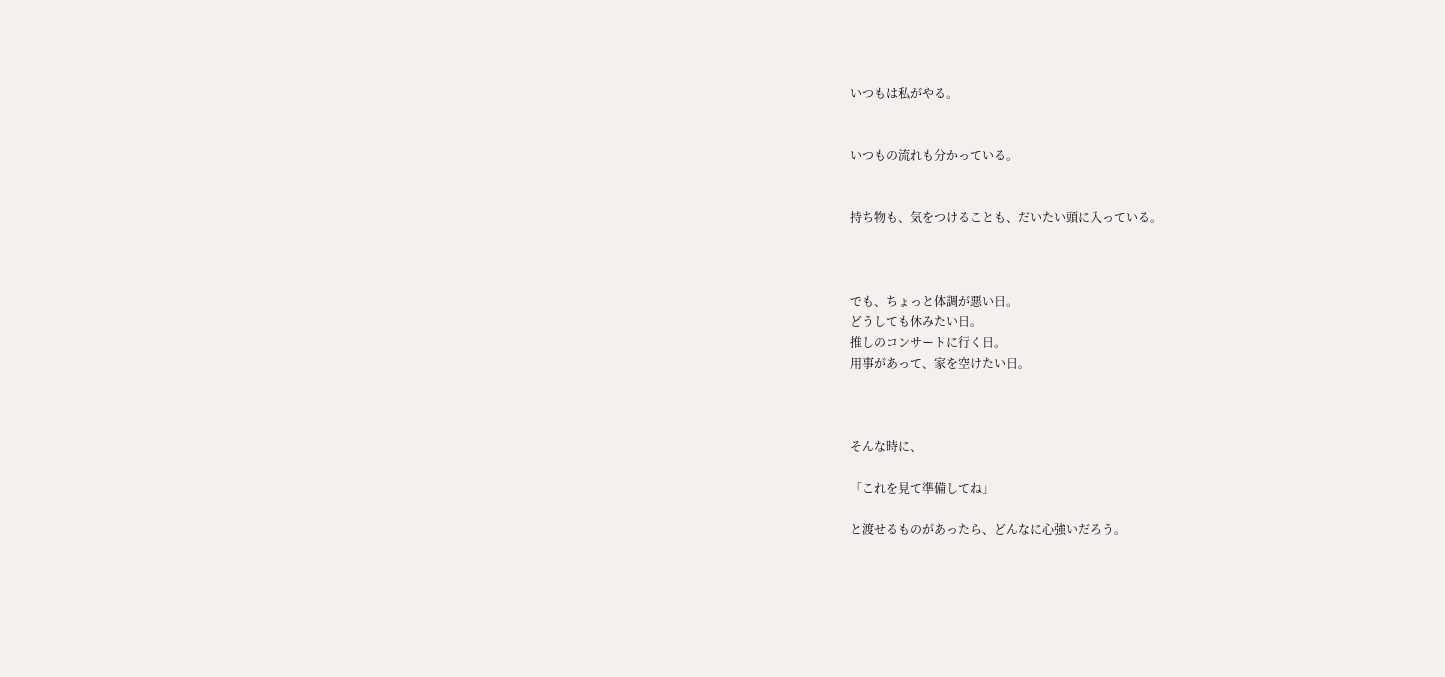いつもは私がやる。


いつもの流れも分かっている。


持ち物も、気をつけることも、だいたい頭に入っている。



でも、ちょっと体調が悪い日。
どうしても休みたい日。
推しのコンサートに行く日。
用事があって、家を空けたい日。



そんな時に、

「これを見て準備してね」

と渡せるものがあったら、どんなに心強いだろう。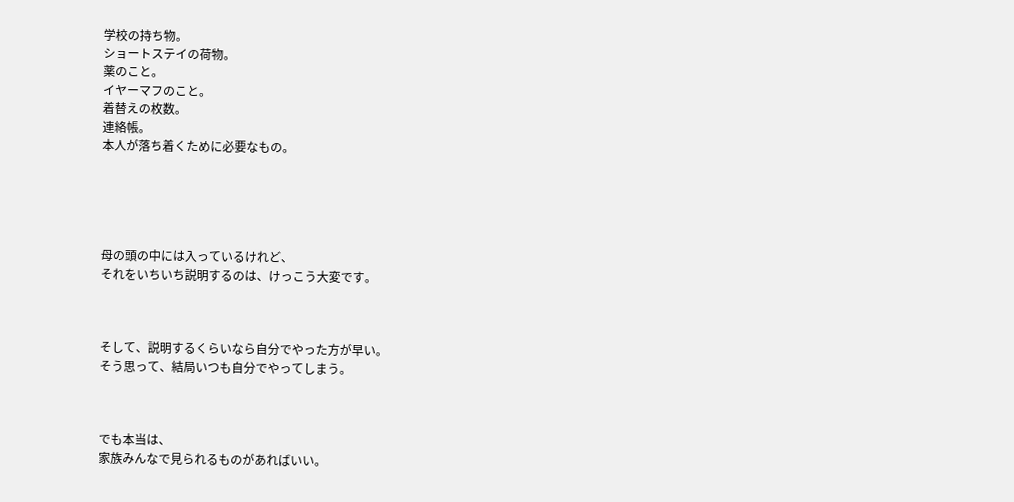学校の持ち物。
ショートステイの荷物。
薬のこと。
イヤーマフのこと。
着替えの枚数。
連絡帳。
本人が落ち着くために必要なもの。





母の頭の中には入っているけれど、
それをいちいち説明するのは、けっこう大変です。



そして、説明するくらいなら自分でやった方が早い。
そう思って、結局いつも自分でやってしまう。



でも本当は、
家族みんなで見られるものがあればいい。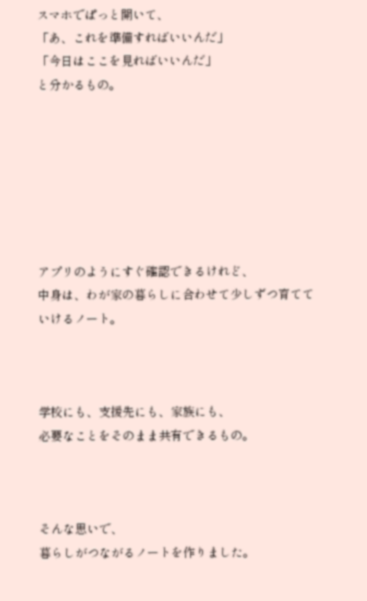スマホでぱっと開いて、
「あ、これを準備すればいいんだ」
「今日はここを見ればいいんだ」
と分かるもの。







アプリのようにすぐ確認できるけれど、
中身は、わが家の暮らしに合わせて少しずつ育てていけるノート。



学校にも、支援先にも、家族にも、
必要なことをそのまま共有できるもの。



そんな思いで、
暮らしがつながるノートを作りました。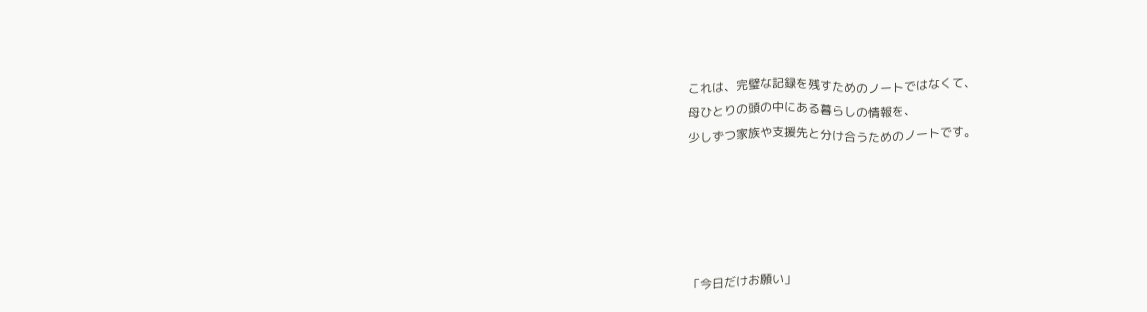これは、完璧な記録を残すためのノートではなくて、
母ひとりの頭の中にある暮らしの情報を、
少しずつ家族や支援先と分け合うためのノートです。





「今日だけお願い」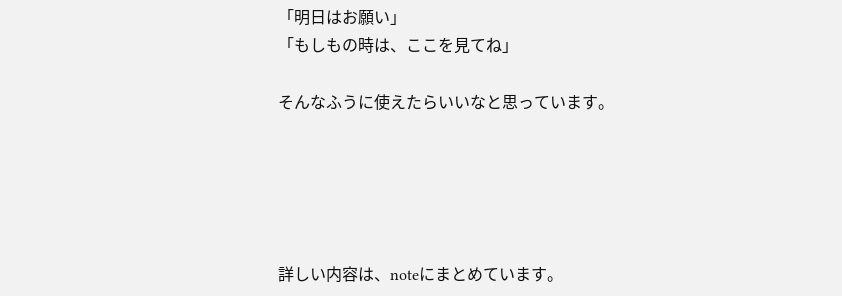「明日はお願い」
「もしもの時は、ここを見てね」

そんなふうに使えたらいいなと思っています。





詳しい内容は、noteにまとめています。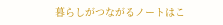暮らしがつながるノートはこ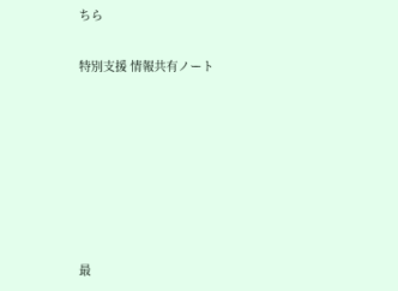ちら

特別支援 情報共有ノート







最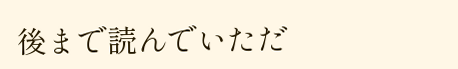後まで読んでいただ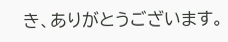き、ありがとうございます。